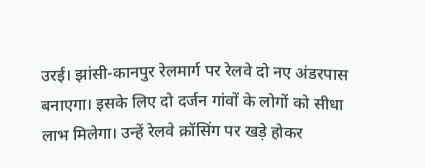उरई। झांसी-कानपुर रेलमार्ग पर रेलवे दो नए अंडरपास बनाएगा। इसके लिए दो दर्जन गांवों के लोगों को सीधा लाभ मिलेगा। उन्हें रेलवे क्रॉसिंग पर खड़े होकर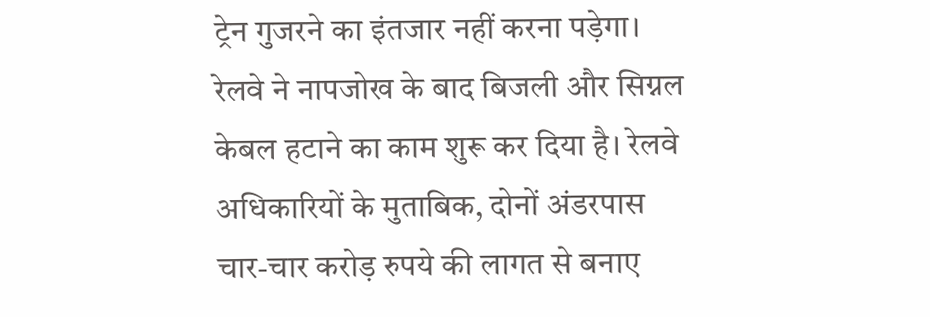ट्रेन गुजरने का इंतजार नहीं करना पड़ेगा। रेलवे ने नापजोख के बाद बिजली और सिग्नल केबल हटाने का काम शुरू कर दिया है। रेलवे अधिकारियों के मुताबिक, दोनों अंडरपास चार-चार करोड़ रुपये की लागत से बनाए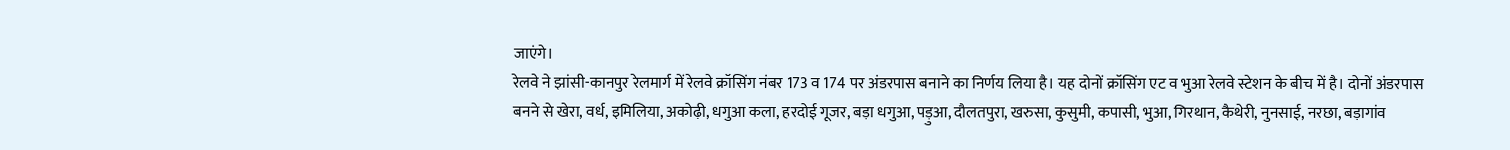जाएंगे।
रेलवे ने झांसी-कानपुर रेलमार्ग में रेलवे क्रॉसिंग नंबर 173 व 174 पर अंडरपास बनाने का निर्णय लिया है। यह दोनों क्रॉसिंग एट व भुआ रेलवे स्टेशन के बीच में है। दोनों अंडरपास बनने से खेरा, वर्ध, इमिलिया, अकोढ़ी, धगुआ कला, हरदोई गूजर, बड़ा धगुआ, पड़ुआ, दौलतपुरा, खरुसा, कुसुमी, कपासी, भुआ, गिरथान, कैथेरी, नुनसाई, नरछा, बड़ागांव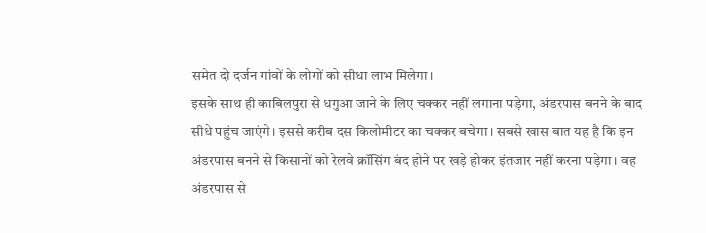समेत दो दर्जन गांवों के लोगों को सीधा लाभ मिलेगा।
इसके साथ ही काबिलपुरा से धगुआ जाने के लिए चक्कर नहीं लगाना पड़ेगा, अंडरपास बनने के बाद सीधे पहुंच जाएंगे। इससे करीब दस किलोमीटर का चक्कर बचेगा। सबसे खास बात यह है कि इन अंडरपास बनने से किसानों को रेलवे क्रॉसिंग बंद होने पर खड़े होकर इंतजार नहीं करना पड़ेगा। वह अंडरपास से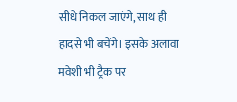सीधे निकल जाएंगे, साथ ही हादसे भी बचेंगे। इसके अलावा मवेशी भी ट्रैक पर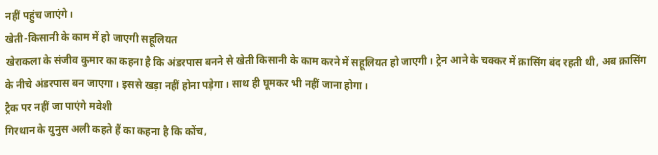नहीं पहुंच जाएंगे।
खेती-किसानी के काम में हो जाएगी सहूलियत
खेराकला के संजीव कुमार का कहना है कि अंडरपास बनने से खेती किसानी के काम करने में सहूलियत हो जाएगी। ट्रेन आने के चक्कर में क्रासिंग बंद रहती थी, अब क्रासिंग के नीचे अंडरपास बन जाएगा। इससे खड़ा नहीं होना पड़ेगा। साथ ही घूमकर भी नहीं जाना होगा।
ट्रैक पर नहीं जा पाएंगे मवेशी
गिरथान के युनुस अली कहते हैं का कहना है कि कोंच,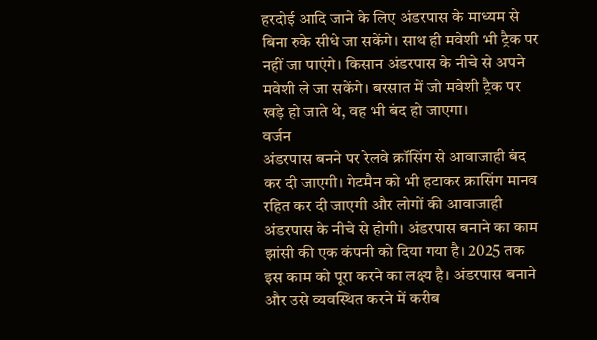हरदोई आदि जाने के लिए अंडरपास के माध्यम से बिना रुके सीधे जा सकेंगे। साथ ही मवेशी भी ट्रैक पर नहीं जा पाएंगे। किसान अंडरपास के नीचे से अपने मवेशी ले जा सकेंगे। बरसात में जो मवेशी ट्रैक पर खड़े हो जाते थे, वह भी बंद हो जाएगा।
वर्जन
अंडरपास बनने पर रेलवे क्रॉसिंग से आवाजाही बंद कर दी जाएगी। गेटमैन को भी हटाकर क्रासिंग मानव रहित कर दी जाएगी और लोगों की आवाजाही अंडरपास के नीचे से होगी। अंडरपास बनाने का काम झांसी की एक कंपनी को दिया गया है। 2025 तक इस काम को पूरा करने का लक्ष्य है। अंडरपास बनाने और उसे व्यवस्थित करने में करीब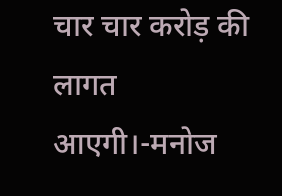चार चार करोड़ की लागत आएगी।-मनोज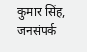कुमार सिंह, जनसंपर्क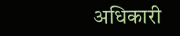अधिकारी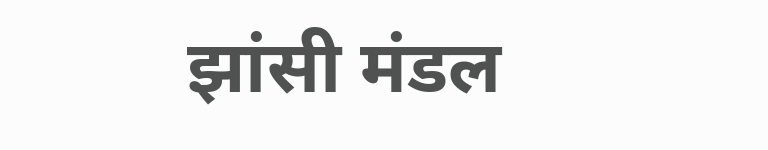झांसी मंडल